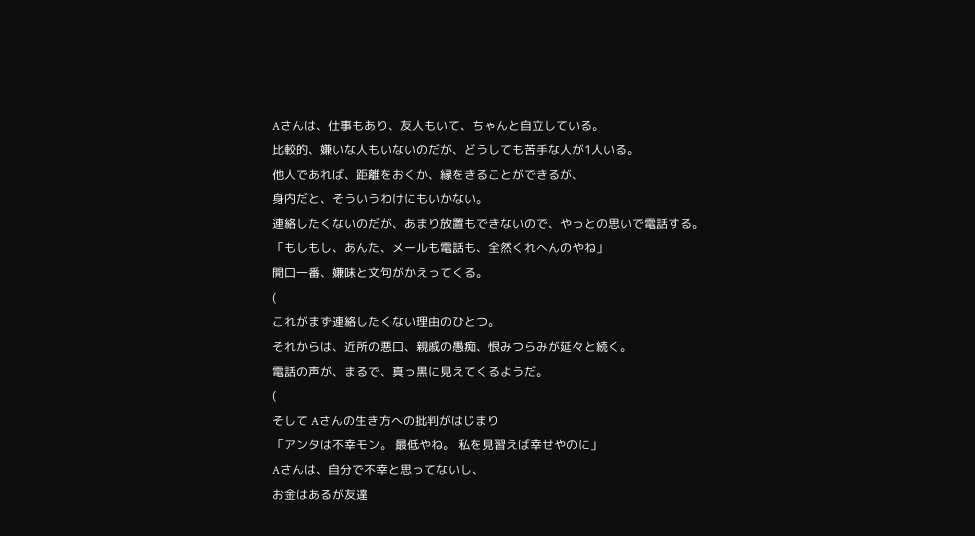Aさんは、仕事もあり、友人もいて、ちゃんと自立している。
比較的、嫌いな人もいないのだが、どうしても苦手な人が1人いる。
他人であれば、距離をおくか、縁をきることができるが、
身内だと、そういうわけにもいかない。
連絡したくないのだが、あまり放置もできないので、やっとの思いで電話する。
「もしもし、あんた、メールも電話も、全然くれへんのやね」
開口一番、嫌味と文句がかえってくる。
(
これがまず連絡したくない理由のひとつ。
それからは、近所の悪口、親戚の愚痴、恨みつらみが延々と続く。
電話の声が、まるで、真っ黒に見えてくるようだ。
(
そして Aさんの生き方への批判がはじまり
「アンタは不幸モン。 最低やね。 私を見習えば幸せやのに」
Aさんは、自分で不幸と思ってないし、
お金はあるが友達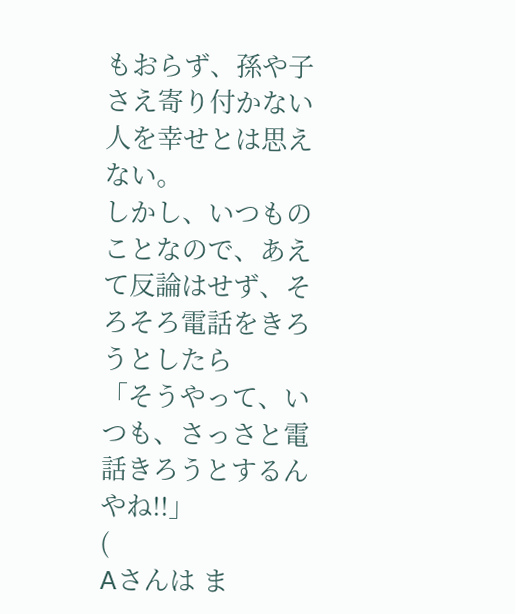もおらず、孫や子さえ寄り付かない人を幸せとは思えない。
しかし、いつものことなので、あえて反論はせず、そろそろ電話をきろうとしたら
「そうやって、いつも、さっさと電話きろうとするんやね!!」
(
Aさんは ま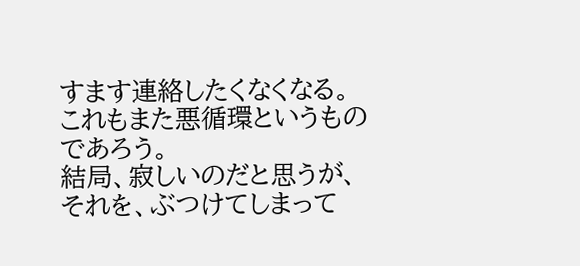すます連絡したくなくなる。これもまた悪循環というものであろう。
結局、寂しいのだと思うが、それを、ぶつけてしまって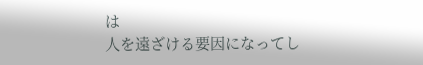は
人を遠ざける要因になってし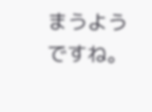まうようですね。